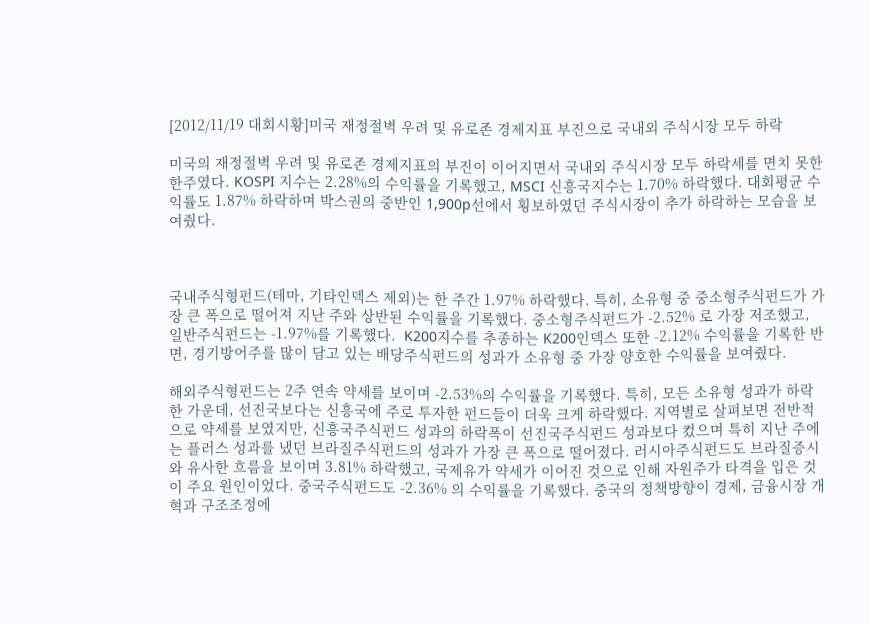[2012/11/19 대회시황]미국 재정절벽 우려 및 유로존 경제지표 부진으로 국내외 주식시장 모두 하락

미국의 재정절벽 우려 및 유로존 경제지표의 부진이 이어지면서 국내외 주식시장 모두 하락세를 면치 못한 한주였다. KOSPI 지수는 2.28%의 수익률을 기록했고, MSCI 신흥국지수는 1.70% 하락했다. 대회평균 수익률도 1.87% 하락하며 박스권의 중반인 1,900p선에서 횡보하였던 주식시장이 추가 하락하는 모습을 보여줬다.



국내주식형펀드(테마, 기타인덱스 제외)는 한 주간 1.97% 하락했다. 특히, 소유형 중 중소형주식펀드가 가장 큰 폭으로 떨어져 지난 주와 상반된 수익률을 기록했다. 중소형주식펀드가 -2.52% 로 가장 저조했고, 일반주식펀드는 -1.97%를 기록했다.  K200지수를 추종하는 K200인덱스 또한 -2.12% 수익률을 기록한 반면, 경기방어주를 많이 담고 있는 배당주식펀드의 성과가 소유형 중 가장 양호한 수익률을 보여줬다.

해외주식형펀드는 2주 연속 약세를 보이며 -2.53%의 수익률을 기록했다. 특히, 모든 소유형 성과가 하락한 가운데, 선진국보다는 신흥국에 주로 투자한 펀드들이 더욱 크게 하락했다. 지역별로 살펴보면 전반적으로 약세를 보였지만, 신흥국주식펀드 성과의 하락폭이 선진국주식펀드 성과보다 컸으며 특히 지난 주에는 플러스 성과를 냈던 브라질주식펀드의 성과가 가장 큰 폭으로 떨어졌다. 러시아주식펀드도 브라질증시와 유사한 흐름을 보이며 3.81% 하락했고, 국제유가 약세가 이어진 것으로 인해 자원주가 타격을 입은 것이 주요 원인이었다. 중국주식펀드도 -2.36% 의 수익률을 기록했다. 중국의 정책방향이 경제, 금융시장 개혁과 구조조정에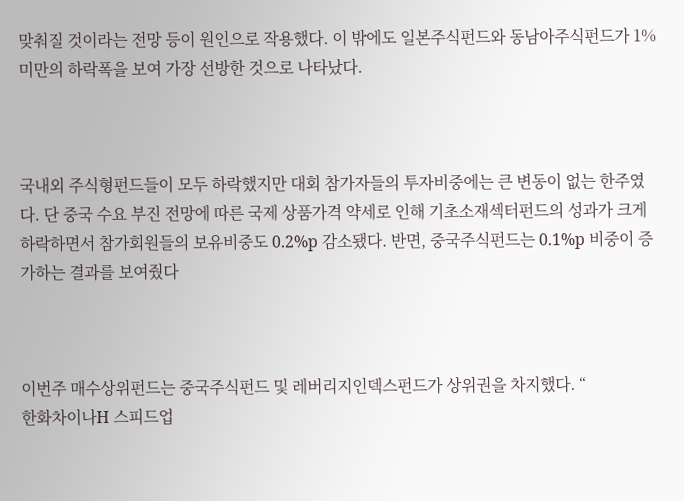맞춰질 것이라는 전망 등이 원인으로 작용했다. 이 밖에도 일본주식펀드와 동남아주식펀드가 1% 미만의 하락폭을 보여 가장 선방한 것으로 나타났다.



국내외 주식형펀드들이 모두 하락했지만 대회 참가자들의 투자비중에는 큰 변동이 없는 한주였다. 단 중국 수요 부진 전망에 따른 국제 상품가격 약세로 인해 기초소재섹터펀드의 성과가 크게 하락하면서 참가회원들의 보유비중도 0.2%p 감소됐다. 반면, 중국주식펀드는 0.1%p 비중이 증가하는 결과를 보여줬다



이번주 매수상위펀드는 중국주식펀드 및 레버리지인덱스펀드가 상위권을 차지했다. “
한화차이나H 스피드업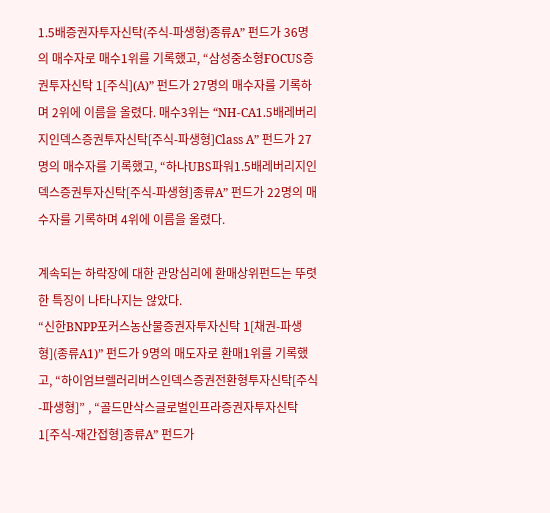1.5배증권자투자신탁(주식-파생형)종류A” 펀드가 36명의 매수자로 매수1위를 기록했고, “삼성중소형FOCUS증권투자신탁 1[주식](A)” 펀드가 27명의 매수자를 기록하며 2위에 이름을 올렸다. 매수3위는 “NH-CA1.5배레버리지인덱스증권투자신탁[주식-파생형]Class A” 펀드가 27명의 매수자를 기록했고, “하나UBS파워1.5배레버리지인덱스증권투자신탁[주식-파생형]종류A” 펀드가 22명의 매수자를 기록하며 4위에 이름을 올렸다.

계속되는 하락장에 대한 관망심리에 환매상위펀드는 뚜렷한 특징이 나타나지는 않았다.
“신한BNPP포커스농산물증권자투자신탁 1[채권-파생형](종류A1)” 펀드가 9명의 매도자로 환매1위를 기록했고, “하이엄브렐러리버스인덱스증권전환형투자신탁[주식-파생형]” , “골드만삭스글로벌인프라증권자투자신탁 1[주식-재간접형]종류A” 펀드가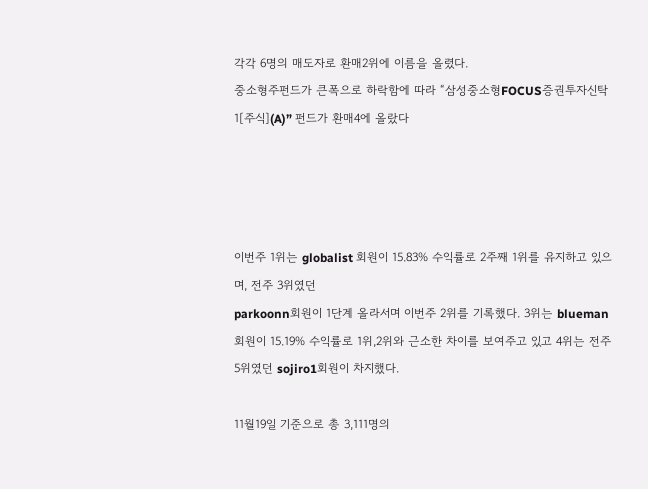각각 6명의 매도자로 환매2위에 이름을 올렸다.
중소형주펀드가 큰폭으로 하락함에 따라 “삼성중소형FOCUS증권투자신탁 1[주식](A)” 펀드가 환매4에 올랐다




이번주 1위는 globalist 회원이 15.83% 수익률로 2주째 1위를 유지하고 있으며, 전주 3위였던
parkoonn회원이 1단계 올라서며 이번주 2위를 기록했다. 3위는 blueman회원이 15.19% 수익률로 1위,2위와 근소한 차이를 보여주고 있고 4위는 전주 5위였던 sojiro1회원이 차지했다.

11월19일 기준으로 총 3,111명의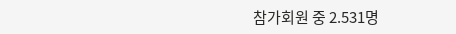참가회원 중 2.531명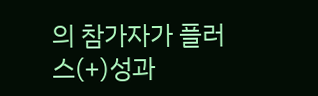의 참가자가 플러스(+)성과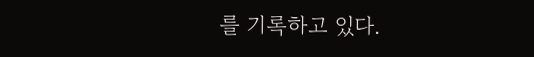를 기록하고 있다.